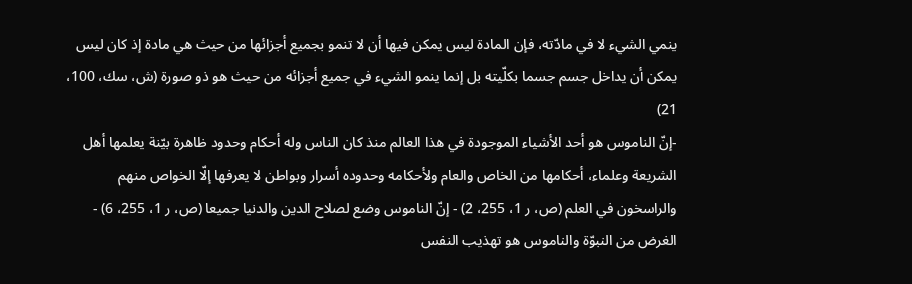ينمي الشيء لا في مادّته، فإن المادة ليس يمكن فيها أن لا تنمو بجميع أجزائها من حيث هي مادة إذ كان ليس يمكن أن يداخل جسم جسما بكلّيته بل إنما ينمو الشيء في جميع أجزائه من حيث هو ذو صورة (ش، سك، 100، 21)
-إنّ الناموس هو أحد الأشياء الموجودة في هذا العالم منذ كان الناس وله أحكام وحدود ظاهرة بيّنة يعلمها أهل الشريعة وعلماء، أحكامها من الخاص والعام ولأحكامه وحدوده أسرار وبواطن لا يعرفها إلّا الخواص منهم والراسخون في العلم (ص، ر 1، 255، 2) - إنّ الناموس وضع لصلاح الدين والدنيا جميعا (ص، ر 1، 255، 6) - الغرض من النبوّة والناموس هو تهذيب النفس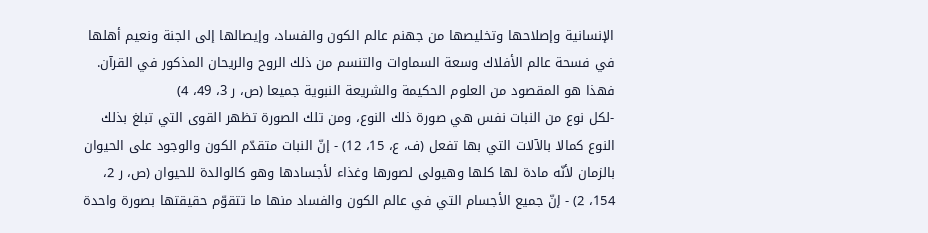الإنسانية وإصلاحها وتخليصها من جهنم عالم الكون والفساد، وإيصالها إلى الجنة ونعيم أهلها في فسحة عالم الأفلاك وسعة السماوات والتنسم من ذلك الروح والريحان المذكور في القرآن. فهذا هو المقصود من العلوم الحكيمة والشريعة النبوية جميعا (ص، ر 3، 49، 4)
-لكل نوع من النبات نفس هي صورة ذلك النوع، ومن تلك الصورة تظهر القوى التي تبلغ بذلك النوع كمالا بالآلات التي بها تفعل (ف، ع، 15، 12) - إنّ النبات متقدّم الكون والوجود على الحيوان بالزمان لأنّه مادة لها كلها وهيولى لصورها وغذاء لأجسادها وهو كالوالدة للحيوان (ص، ر 2، 154، 2) - إنّ جميع الأجسام التي في عالم الكون والفساد منها ما تتقوّم حقيقتها بصورة واحدة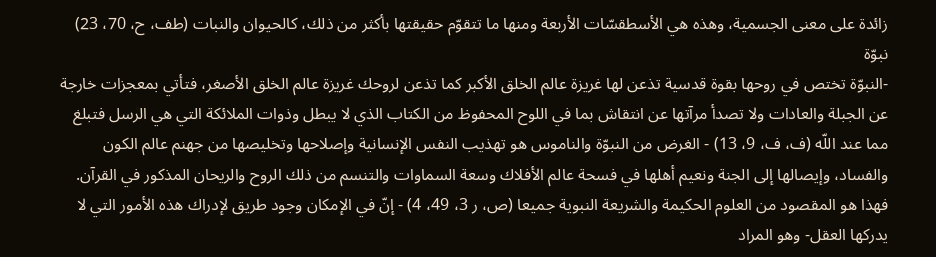زائدة على معنى الجسمية، وهذه هي الأسطقسّات الأربعة ومنها ما تتقوّم حقيقتها بأكثر من ذلك، كالحيوان والنبات (طف، ح، 70، 23)
نبوّة
-النبوّة تختص في روحها بقوة قدسية تذعن لها غريزة عالم الخلق الأكبر كما تذعن لروحك غريزة عالم الخلق الأصغر، فتأتي بمعجزات خارجة عن الجبلة والعادات ولا تصدأ مرآتها عن انتقاش بما في اللوح المحفوظ من الكتاب الذي لا يبطل وذوات الملائكة التي هي الرسل فتبلغ مما عند اللّه (ف، ف، 9، 13) - الغرض من النبوّة والناموس هو تهذيب النفس الإنسانية وإصلاحها وتخليصها من جهنم عالم الكون والفساد، وإيصالها إلى الجنة ونعيم أهلها في فسحة عالم الأفلاك وسعة السماوات والتنسم من ذلك الروح والريحان المذكور في القرآن. فهذا هو المقصود من العلوم الحكيمة والشريعة النبوية جميعا (ص، ر 3، 49، 4) - إنّ في الإمكان وجود طريق لإدراك هذه الأمور التي لا يدركها العقل- وهو المراد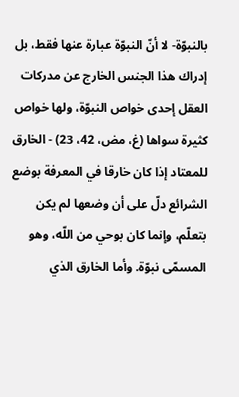بالنبوّة- لا أنّ النبوّة عبارة عنها فقط، بل إدراك هذا الجنس الخارج عن مدركات العقل إحدى خواص النبوّة، ولها خواص كثيرة سواها (غ، مض، 42، 23) - الخارق للمعتاد إذا كان خارقا في المعرفة بوضع الشرائع دلّ على أن وضعها لم يكن بتعلّم، وإنما كان بوحي من اللّه، وهو المسمّى نبوّة. وأما الخارق الذي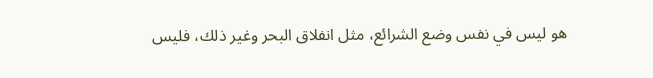هو ليس في نفس وضع الشرائع، مثل انفلاق البحر وغير ذلك، فليس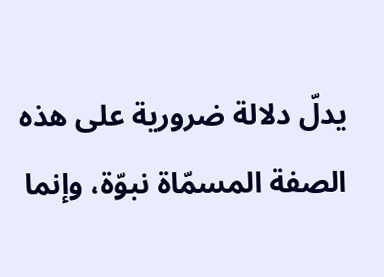يدلّ دلالة ضرورية على هذه الصفة المسمّاة نبوّة، وإنما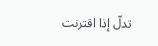تدلّ إذا اقترنت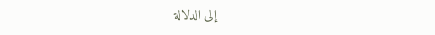إلى الدلالة